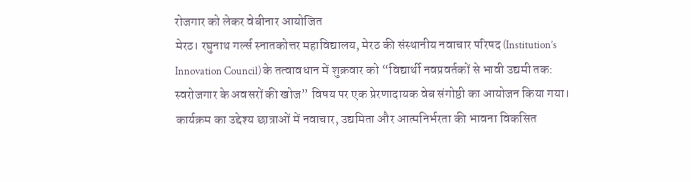रोजगार को लेकर वेबीनार आयोजित
मेरठ। रघुनाथ गर्ल्स स्नातकोत्तर महाविद्यालय, मेरठ की संस्थानीय नवाचार परिषद (Institution’s Innovation Council) के तत्वावधान में शुक्रवार को “विद्यार्थी नवप्रवर्तकों से भावी उद्यमी तक: स्वरोजगार के अवसरों की खोज” विषय पर एक प्रेरणादायक वेब संगोष्ठी का आयोजन किया गया। कार्यक्रम का उद्देश्य छात्राओं में नवाचार, उद्यमिता और आत्मनिर्भरता की भावना विकसित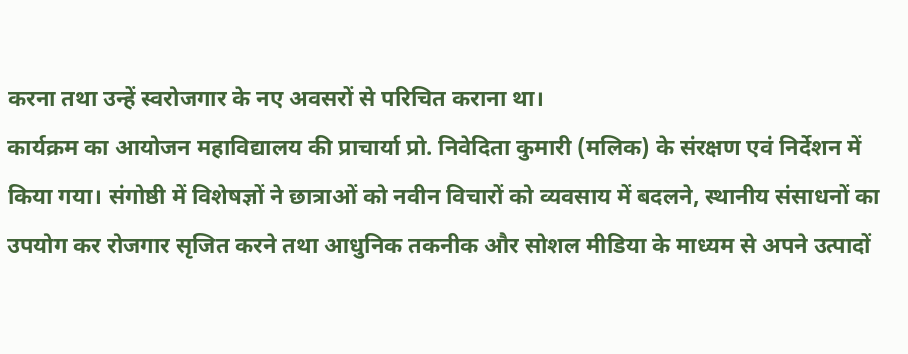करना तथा उन्हें स्वरोजगार के नए अवसरों से परिचित कराना था।
कार्यक्रम का आयोजन महाविद्यालय की प्राचार्या प्रो. निवेदिता कुमारी (मलिक) के संरक्षण एवं निर्देशन में किया गया। संगोष्ठी में विशेषज्ञों ने छात्राओं को नवीन विचारों को व्यवसाय में बदलने, स्थानीय संसाधनों का उपयोग कर रोजगार सृजित करने तथा आधुनिक तकनीक और सोशल मीडिया के माध्यम से अपने उत्पादों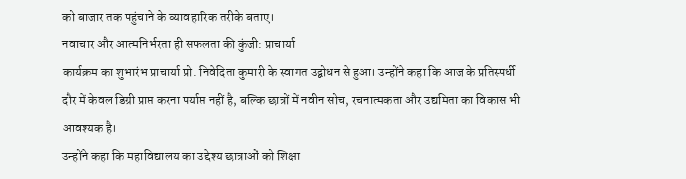को बाजार तक पहुंचाने के व्यावहारिक तरीके बताए।
नवाचार और आत्मनिर्भरता ही सफलता की कुंजी: प्राचार्या
कार्यक्रम का शुभारंभ प्राचार्या प्रो. निवेदिता कुमारी के स्वागत उद्बोधन से हुआ। उन्होंने कहा कि आज के प्रतिस्पर्धी दौर में केवल डिग्री प्राप्त करना पर्याप्त नहीं है, बल्कि छात्रों में नवीन सोच, रचनात्मकता और उद्यमिता का विकास भी आवश्यक है।
उन्होंने कहा कि महाविद्यालय का उद्देश्य छात्राओं को शिक्षा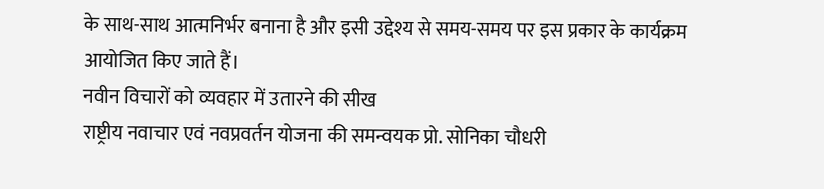के साथ-साथ आत्मनिर्भर बनाना है और इसी उद्देश्य से समय-समय पर इस प्रकार के कार्यक्रम आयोजित किए जाते हैं।
नवीन विचारों को व्यवहार में उतारने की सीख
राष्ट्रीय नवाचार एवं नवप्रवर्तन योजना की समन्वयक प्रो. सोनिका चौधरी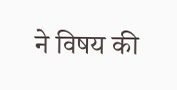ने विषय की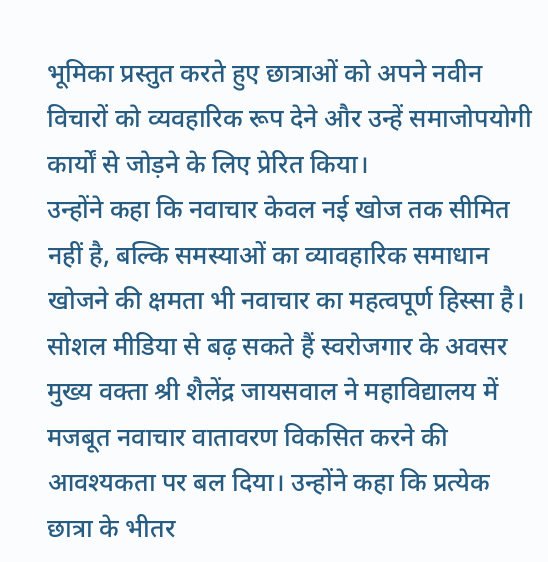भूमिका प्रस्तुत करते हुए छात्राओं को अपने नवीन विचारों को व्यवहारिक रूप देने और उन्हें समाजोपयोगी कार्यों से जोड़ने के लिए प्रेरित किया।
उन्होंने कहा कि नवाचार केवल नई खोज तक सीमित नहीं है, बल्कि समस्याओं का व्यावहारिक समाधान खोजने की क्षमता भी नवाचार का महत्वपूर्ण हिस्सा है।
सोशल मीडिया से बढ़ सकते हैं स्वरोजगार के अवसर
मुख्य वक्ता श्री शैलेंद्र जायसवाल ने महाविद्यालय में मजबूत नवाचार वातावरण विकसित करने की आवश्यकता पर बल दिया। उन्होंने कहा कि प्रत्येक छात्रा के भीतर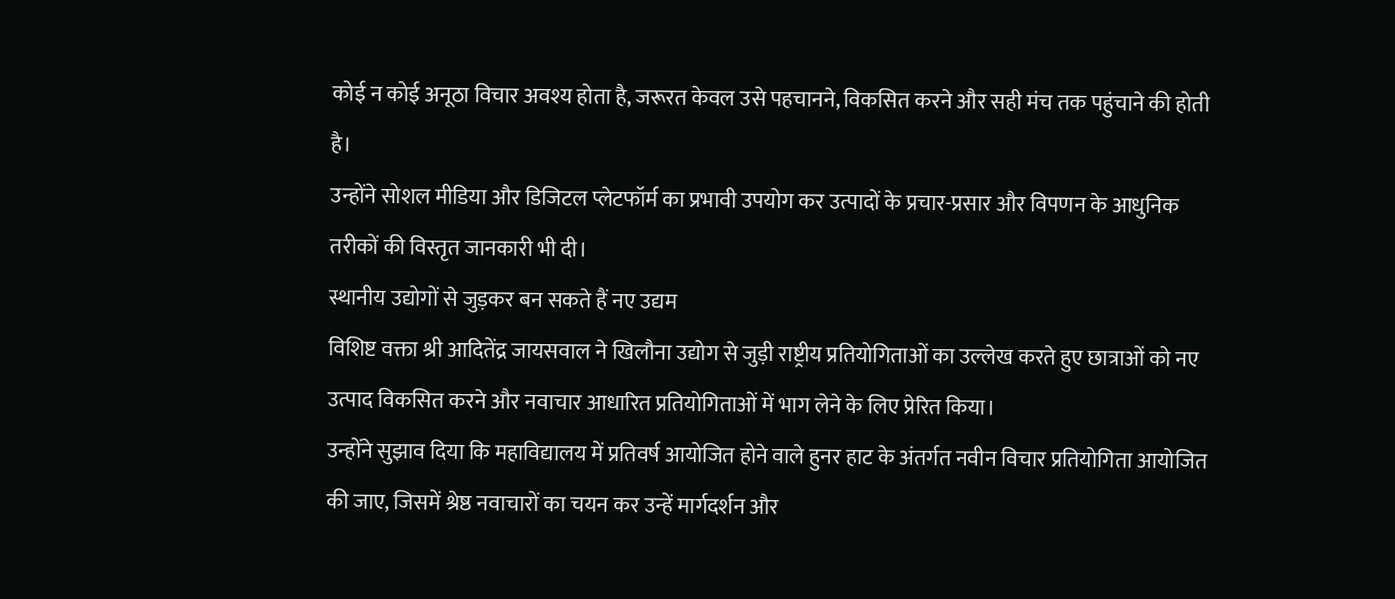कोई न कोई अनूठा विचार अवश्य होता है, जरूरत केवल उसे पहचानने, विकसित करने और सही मंच तक पहुंचाने की होती है।
उन्होंने सोशल मीडिया और डिजिटल प्लेटफॉर्म का प्रभावी उपयोग कर उत्पादों के प्रचार-प्रसार और विपणन के आधुनिक तरीकों की विस्तृत जानकारी भी दी।
स्थानीय उद्योगों से जुड़कर बन सकते हैं नए उद्यम
विशिष्ट वक्ता श्री आदितेंद्र जायसवाल ने खिलौना उद्योग से जुड़ी राष्ट्रीय प्रतियोगिताओं का उल्लेख करते हुए छात्राओं को नए उत्पाद विकसित करने और नवाचार आधारित प्रतियोगिताओं में भाग लेने के लिए प्रेरित किया।
उन्होंने सुझाव दिया कि महाविद्यालय में प्रतिवर्ष आयोजित होने वाले हुनर हाट के अंतर्गत नवीन विचार प्रतियोगिता आयोजित की जाए, जिसमें श्रेष्ठ नवाचारों का चयन कर उन्हें मार्गदर्शन और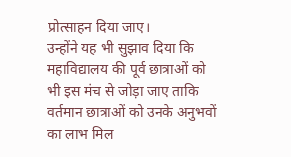प्रोत्साहन दिया जाए।
उन्होंने यह भी सुझाव दिया कि महाविद्यालय की पूर्व छात्राओं को भी इस मंच से जोड़ा जाए ताकि वर्तमान छात्राओं को उनके अनुभवों का लाभ मिल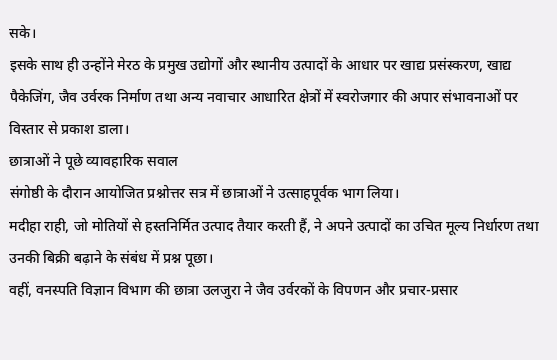सके।
इसके साथ ही उन्होंने मेरठ के प्रमुख उद्योगों और स्थानीय उत्पादों के आधार पर खाद्य प्रसंस्करण, खाद्य पैकेजिंग, जैव उर्वरक निर्माण तथा अन्य नवाचार आधारित क्षेत्रों में स्वरोजगार की अपार संभावनाओं पर विस्तार से प्रकाश डाला।
छात्राओं ने पूछे व्यावहारिक सवाल
संगोष्ठी के दौरान आयोजित प्रश्नोत्तर सत्र में छात्राओं ने उत्साहपूर्वक भाग लिया।
मदीहा राही, जो मोतियों से हस्तनिर्मित उत्पाद तैयार करती हैं, ने अपने उत्पादों का उचित मूल्य निर्धारण तथा उनकी बिक्री बढ़ाने के संबंध में प्रश्न पूछा।
वहीं, वनस्पति विज्ञान विभाग की छात्रा उलजुरा ने जैव उर्वरकों के विपणन और प्रचार-प्रसार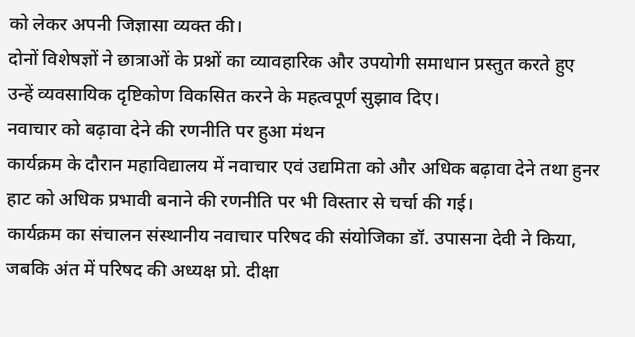को लेकर अपनी जिज्ञासा व्यक्त की।
दोनों विशेषज्ञों ने छात्राओं के प्रश्नों का व्यावहारिक और उपयोगी समाधान प्रस्तुत करते हुए उन्हें व्यवसायिक दृष्टिकोण विकसित करने के महत्वपूर्ण सुझाव दिए।
नवाचार को बढ़ावा देने की रणनीति पर हुआ मंथन
कार्यक्रम के दौरान महाविद्यालय में नवाचार एवं उद्यमिता को और अधिक बढ़ावा देने तथा हुनर हाट को अधिक प्रभावी बनाने की रणनीति पर भी विस्तार से चर्चा की गई।
कार्यक्रम का संचालन संस्थानीय नवाचार परिषद की संयोजिका डॉ. उपासना देवी ने किया, जबकि अंत में परिषद की अध्यक्ष प्रो. दीक्षा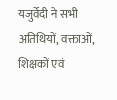यजुर्वेदी ने सभी अतिथियों, वक्ताओं, शिक्षकों एवं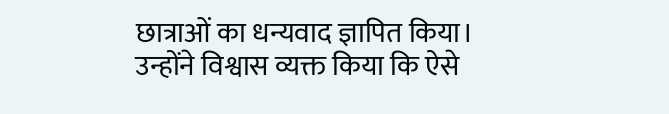छात्राओं का धन्यवाद ज्ञापित किया।
उन्होंने विश्वास व्यक्त किया कि ऐसे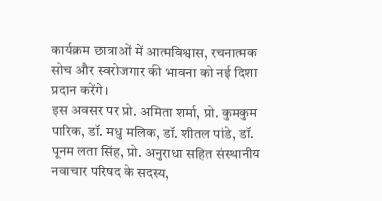कार्यक्रम छात्राओं में आत्मविश्वास, रचनात्मक सोच और स्वरोजगार की भावना को नई दिशा प्रदान करेंगे।
इस अवसर पर प्रो. अमिता शर्मा, प्रो. कुमकुम पारिक, डॉ. मधु मलिक, डॉ. शीतल पांडे, डॉ. पूनम लता सिंह, प्रो. अनुराधा सहित संस्थानीय नवाचार परिषद के सदस्य,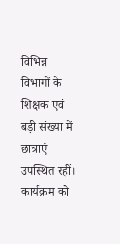विभिन्न विभागों के शिक्षक एवं बड़ी संख्या में छात्राएं उपस्थित रहीं। कार्यक्रम को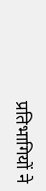प्रतिभागियों ने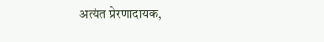अत्यंत प्रेरणादायक,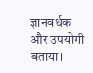ज्ञानवर्धक और उपयोगी बताया।